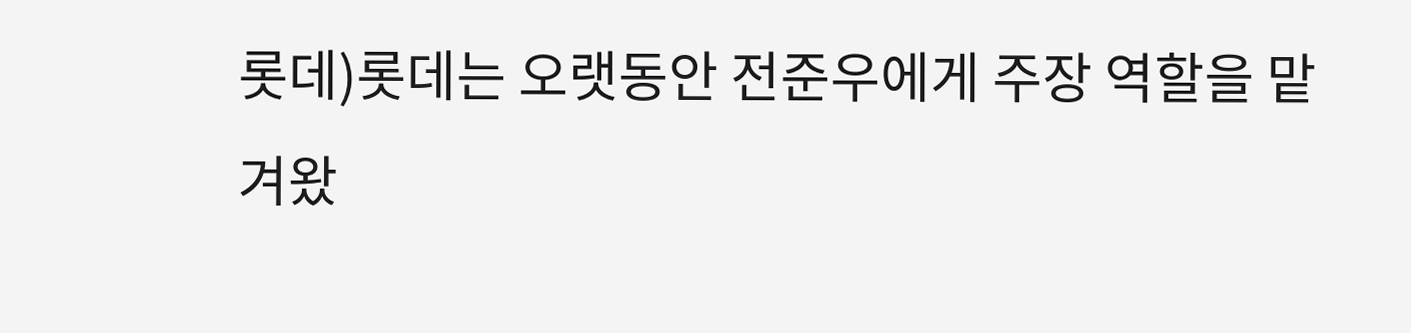롯데)롯데는 오랫동안 전준우에게 주장 역할을 맡겨왔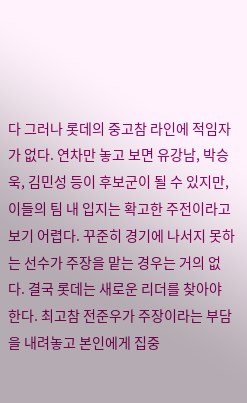다 그러나 롯데의 중고참 라인에 적임자가 없다. 연차만 놓고 보면 유강남, 박승욱, 김민성 등이 후보군이 될 수 있지만, 이들의 팀 내 입지는 확고한 주전이라고 보기 어렵다. 꾸준히 경기에 나서지 못하는 선수가 주장을 맡는 경우는 거의 없다. 결국 롯데는 새로운 리더를 찾아야 한다. 최고참 전준우가 주장이라는 부담을 내려놓고 본인에게 집중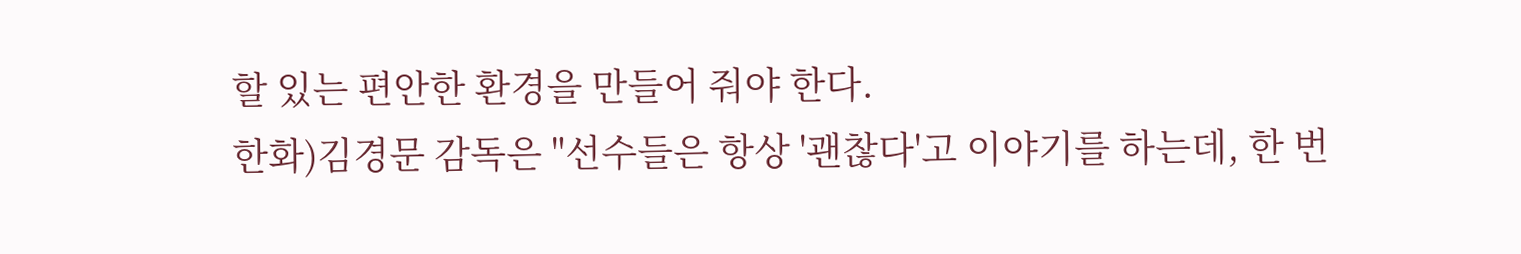할 있는 편안한 환경을 만들어 줘야 한다.
한화)김경문 감독은 "선수들은 항상 '괜찮다'고 이야기를 하는데, 한 번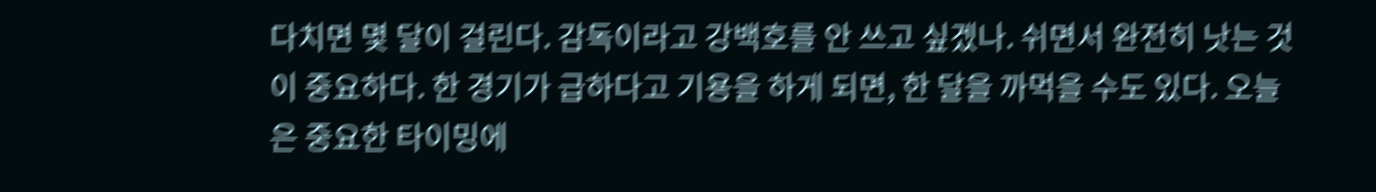다치면 몇 달이 걸린다. 감독이라고 강백호를 안 쓰고 싶겠나. 쉬면서 완전히 낫는 것이 중요하다. 한 경기가 급하다고 기용을 하게 되면, 한 달을 까먹을 수도 있다. 오늘은 중요한 타이밍에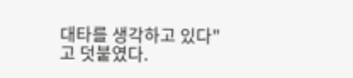대타를 생각하고 있다"고 덧붙였다.